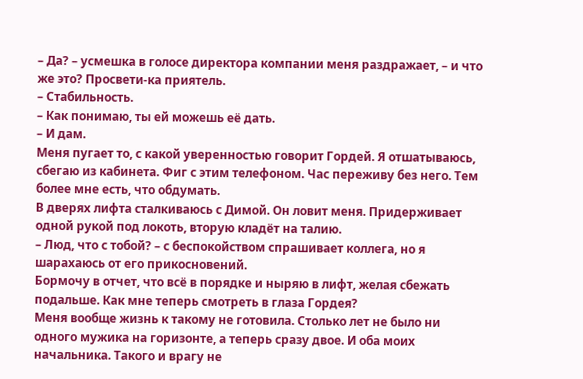– Да? – усмешка в голосе директора компании меня раздражает, – и что же это? Просвети-ка приятель.
– Стабильность.
– Как понимаю, ты ей можешь её дать.
– И дам.
Меня пугает то, с какой уверенностью говорит Гордей. Я отшатываюсь, сбегаю из кабинета. Фиг с этим телефоном. Час переживу без него. Тем более мне есть, что обдумать.
В дверях лифта сталкиваюсь с Димой. Он ловит меня. Придерживает одной рукой под локоть, вторую кладёт на талию.
– Люд, что с тобой? – с беспокойством спрашивает коллега, но я шарахаюсь от его прикосновений.
Бормочу в отчет, что всё в порядке и ныряю в лифт, желая сбежать подальше. Как мне теперь смотреть в глаза Гордея?
Меня вообще жизнь к такому не готовила. Столько лет не было ни одного мужика на горизонте, а теперь сразу двое. И оба моих начальника. Такого и врагу не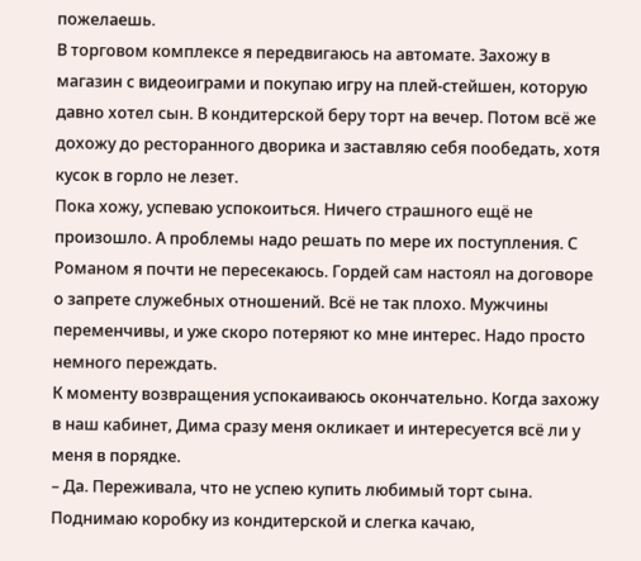пожелаешь.
В торговом комплексе я передвигаюсь на автомате. Захожу в магазин с видеоиграми и покупаю игру на плей-стейшен, которую давно хотел сын. В кондитерской беру торт на вечер. Потом всё же дохожу до ресторанного дворика и заставляю себя пообедать, хотя кусок в горло не лезет.
Пока хожу, успеваю успокоиться. Ничего страшного ещё не произошло. А проблемы надо решать по мере их поступления. С Романом я почти не пересекаюсь. Гордей сам настоял на договоре о запрете служебных отношений. Всё не так плохо. Мужчины переменчивы, и уже скоро потеряют ко мне интерес. Надо просто немного переждать.
К моменту возвращения успокаиваюсь окончательно. Когда захожу в наш кабинет, Дима сразу меня окликает и интересуется всё ли у меня в порядке.
– Да. Переживала, что не успею купить любимый торт сына.
Поднимаю коробку из кондитерской и слегка качаю,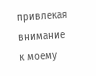привлекая внимание к моему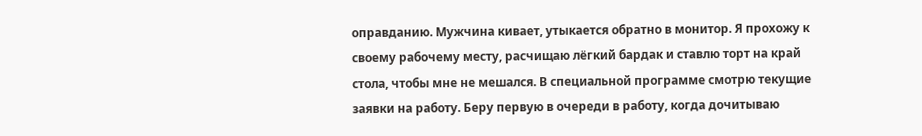оправданию. Мужчина кивает, утыкается обратно в монитор. Я прохожу к своему рабочему месту, расчищаю лёгкий бардак и ставлю торт на край стола, чтобы мне не мешался. В специальной программе смотрю текущие заявки на работу. Беру первую в очереди в работу, когда дочитываю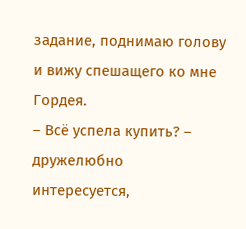задание, поднимаю голову и вижу спешащего ко мне Гордея.
– Всё успела купить? – дружелюбно интересуется,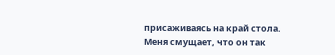присаживаясь на край стола.
Меня смущает, что он так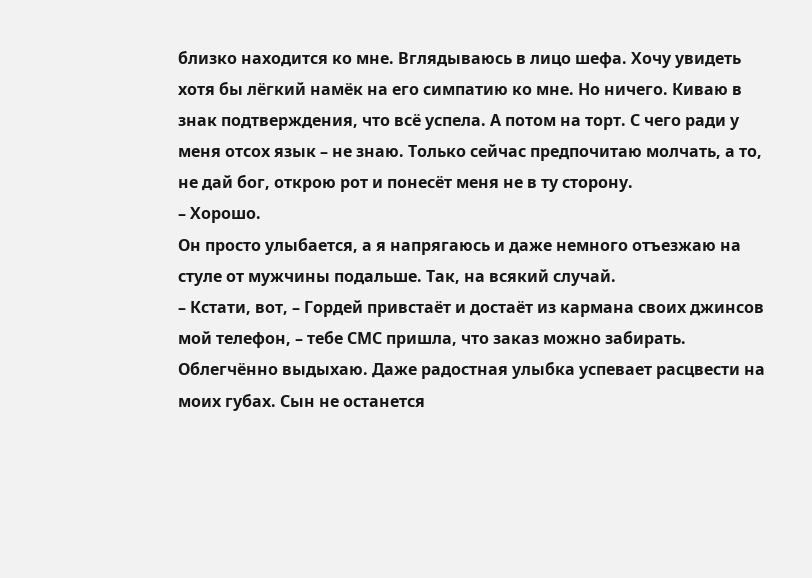близко находится ко мне. Вглядываюсь в лицо шефа. Хочу увидеть хотя бы лёгкий намёк на его симпатию ко мне. Но ничего. Киваю в знак подтверждения, что всё успела. А потом на торт. С чего ради у меня отсох язык – не знаю. Только сейчас предпочитаю молчать, а то, не дай бог, открою рот и понесёт меня не в ту сторону.
– Хорошо.
Он просто улыбается, а я напрягаюсь и даже немного отъезжаю на стуле от мужчины подальше. Так, на всякий случай.
– Кстати, вот, – Гордей привстаёт и достаёт из кармана своих джинсов мой телефон, – тебе СМС пришла, что заказ можно забирать.
Облегчённо выдыхаю. Даже радостная улыбка успевает расцвести на моих губах. Сын не останется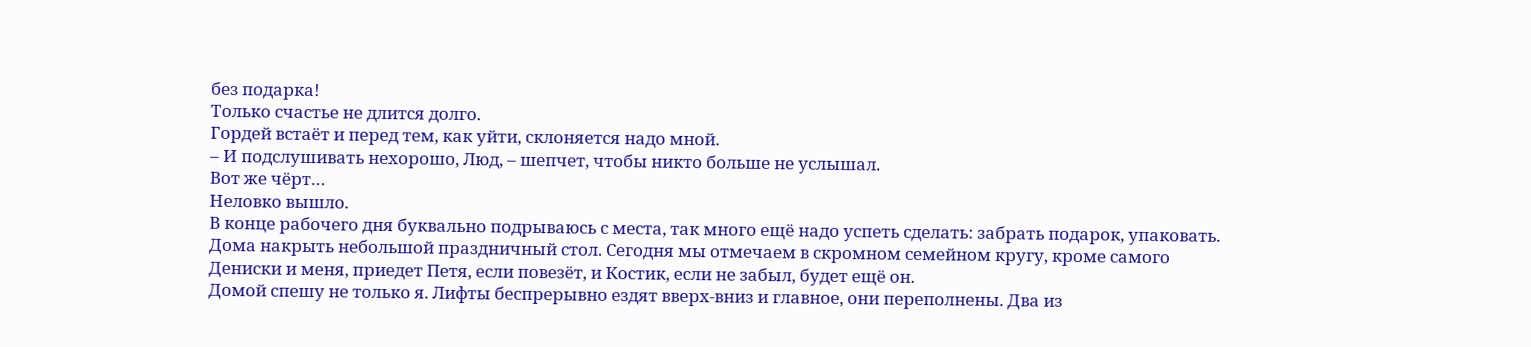без подарка!
Только счастье не длится долго.
Гордей встаёт и перед тем, как уйти, склоняется надо мной.
– И подслушивать нехорошо, Люд, – шепчет, чтобы никто больше не услышал.
Вот же чёрт…
Неловко вышло.
В конце рабочего дня буквально подрываюсь с места, так много ещё надо успеть сделать: забрать подарок, упаковать. Дома накрыть небольшой праздничный стол. Сегодня мы отмечаем в скромном семейном кругу, кроме самого Дениски и меня, приедет Петя, если повезёт, и Костик, если не забыл, будет ещё он.
Домой спешу не только я. Лифты беспрерывно ездят вверх-вниз и главное, они переполнены. Два из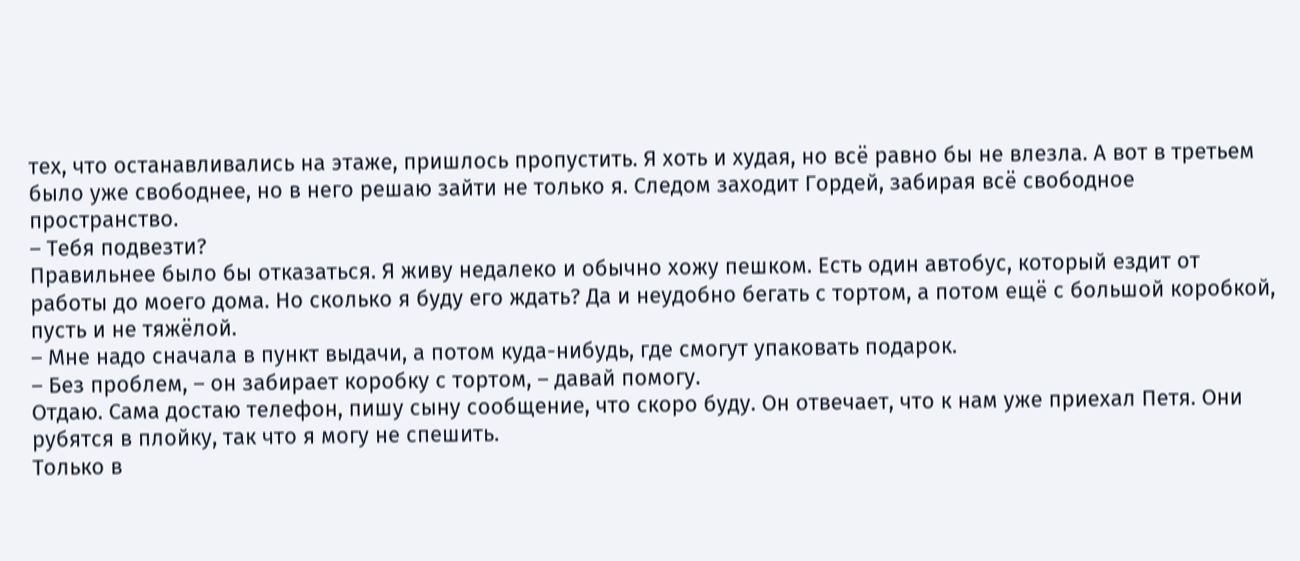тех, что останавливались на этаже, пришлось пропустить. Я хоть и худая, но всё равно бы не влезла. А вот в третьем было уже свободнее, но в него решаю зайти не только я. Следом заходит Гордей, забирая всё свободное пространство.
– Тебя подвезти?
Правильнее было бы отказаться. Я живу недалеко и обычно хожу пешком. Есть один автобус, который ездит от работы до моего дома. Но сколько я буду его ждать? Да и неудобно бегать с тортом, а потом ещё с большой коробкой, пусть и не тяжёлой.
– Мне надо сначала в пункт выдачи, а потом куда-нибудь, где смогут упаковать подарок.
– Без проблем, – он забирает коробку с тортом, – давай помогу.
Отдаю. Сама достаю телефон, пишу сыну сообщение, что скоро буду. Он отвечает, что к нам уже приехал Петя. Они рубятся в плойку, так что я могу не спешить.
Только в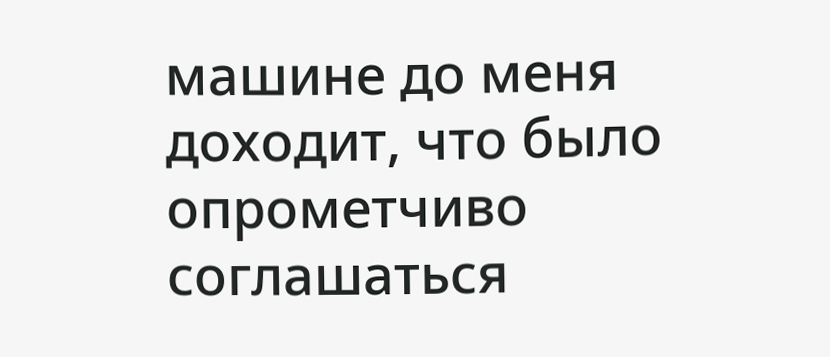машине до меня доходит, что было опрометчиво соглашаться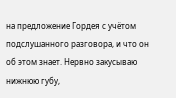на предложение Гордея с учётом подслушанного разговора, и что он об этом знает. Нервно закусываю нижнюю губу,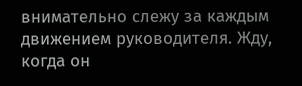внимательно слежу за каждым движением руководителя. Жду, когда он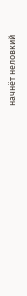начнёт неловкий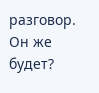разговор. Он же будет?